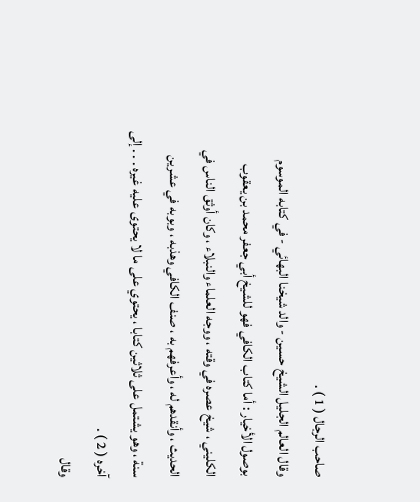صاحب الرجال ( 1 ) .
وقال العالم الجليل الشيخ حسين - والد شيخنا البهائي - في كتابه الموسوم
بوصول الأخيار : أما كتاب الكافي فهو للشيخ أبي جعفر محمد بن يعقوب
الكليني ، شيخ عصره في وقته ، ووجه العلماء والنبلاء ، وكان أوثق الناس في
الحديث ، وأنقدهم له ، وأعرفهم به ، صنف الكافي وهذبه ، وبوبه في عشرين
سنة ، وهو يشتمل على ثلاثين كتابا ، يحتوي على ما لا يحتوى عليه غيره . . . إلى
آخره ( 2 ) .
وقال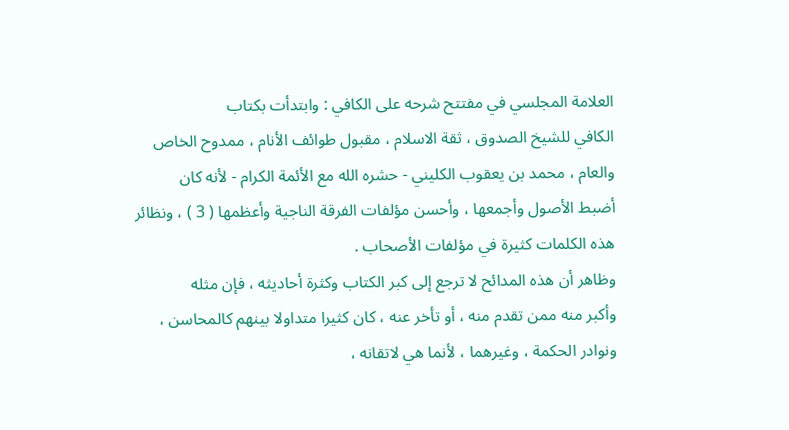العلامة المجلسي في مفتتح شرحه على الكافي : وابتدأت بكتاب
الكافي للشيخ الصدوق ، ثقة الاسلام ، مقبول طوائف الأنام ، ممدوح الخاص
والعام ، محمد بن يعقوب الكليني - حشره الله مع الأئمة الكرام - لأنه كان
أضبط الأصول وأجمعها ، وأحسن مؤلفات الفرقة الناجية وأعظمها ( 3 ) ، ونظائر
هذه الكلمات كثيرة في مؤلفات الأصحاب .
وظاهر أن هذه المدائح لا ترجع إلى كبر الكتاب وكثرة أحاديثه ، فإن مثله
وأكبر منه ممن تقدم منه ، أو تأخر عنه ، كان كثيرا متداولا بينهم كالمحاسن ،
ونوادر الحكمة ، وغيرهما ، لأنما هي لاتقانه ،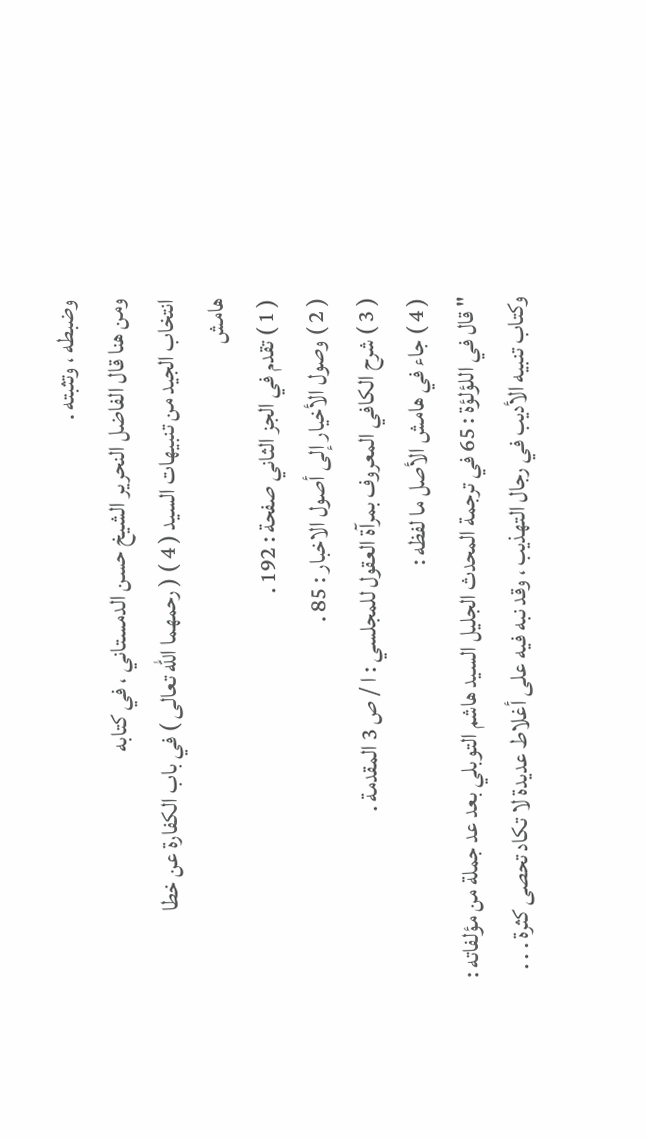وضبطه ، وتثبته .
ومن هنا قال الفاضل النحرير الشيخ حسن الدمستاني ، في كتابه
انتخاب الجيد من تنبيهات السيد ( 4 ) ( رحمهما الله تعالى ) في باب الكفارة عن خطا
هامش
( 1 ) تقدم في الجز الثاني صفحة : 192 .
( 2 ) وصول الأخيار إلى أصول الاخبار : 85 .
( 3 ) شرح الكافي المعروف بمرآة العقول للمجلسي : ا / ص 3 المقدمة .
( 4 ) جاء في هامش الأصل ما لفظه :
" قال في اللؤلؤة : 65 في ترجمة المحدث الجليل السيد هاشم التوبلي بعد عد جملة من مؤلفاته :
وكتاب تنبيه الأديب في رجال التهذيب ، وقد نبه فيه على أغلاط عديدة لا تكاد تحصى كثرة . . .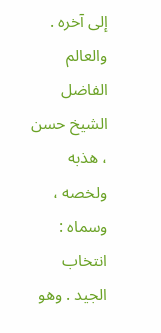إلى آخره .
والعالم الفاضل الشيخ حسن ، هذبه ولخصه ، وسماه : انتخاب الجيد . وهو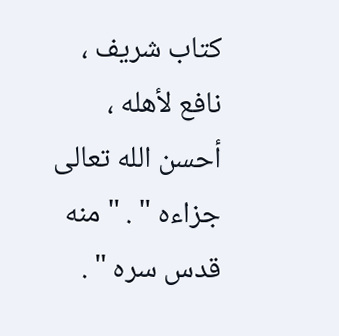كتاب شريف ،
نافع لأهله ، أحسن الله تعالى جزاءه " . " منه قدس سره " .